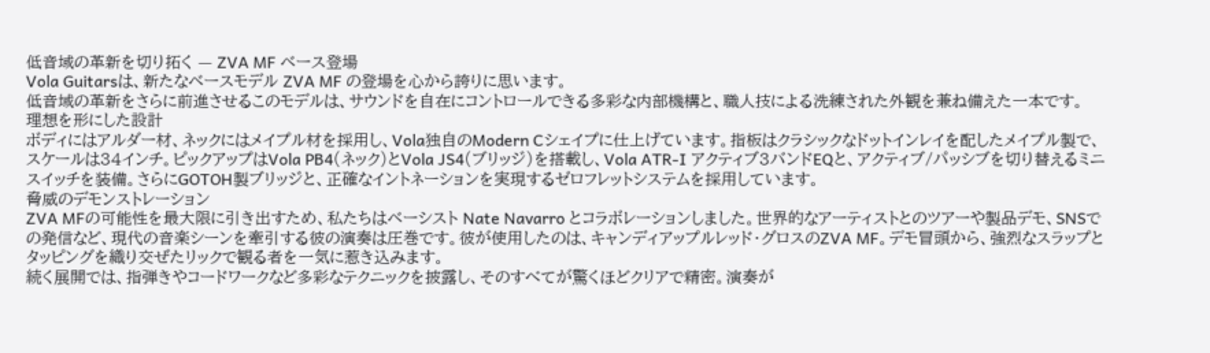低音域の革新を切り拓く — ZVA MF ベース登場
Vola Guitarsは、新たなベースモデル ZVA MF の登場を心から誇りに思います。
低音域の革新をさらに前進させるこのモデルは、サウンドを自在にコントロールできる多彩な内部機構と、職人技による洗練された外観を兼ね備えた一本です。
理想を形にした設計
ボディにはアルダー材、ネックにはメイプル材を採用し、Vola独自のModern Cシェイプに仕上げています。指板はクラシックなドットインレイを配したメイプル製で、スケールは34インチ。ピックアップはVola PB4(ネック)とVola JS4(ブリッジ)を搭載し、Vola ATR-I アクティブ3バンドEQと、アクティブ/パッシブを切り替えるミニスイッチを装備。さらにGOTOH製ブリッジと、正確なイントネーションを実現するゼロフレットシステムを採用しています。
脅威のデモンストレーション
ZVA MFの可能性を最大限に引き出すため、私たちはベーシスト Nate Navarro とコラボレーションしました。世界的なアーティストとのツアーや製品デモ、SNSでの発信など、現代の音楽シーンを牽引する彼の演奏は圧巻です。彼が使用したのは、キャンディアップルレッド・グロスのZVA MF。デモ冒頭から、強烈なスラップとタッピングを織り交ぜたリックで観る者を一気に惹き込みます。
続く展開では、指弾きやコードワークなど多彩なテクニックを披露し、そのすべてが驚くほどクリアで精密。演奏が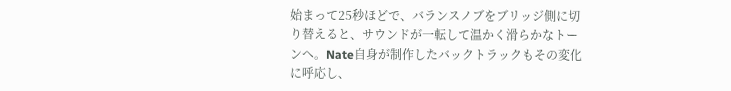始まって25秒ほどで、バランスノブをブリッジ側に切り替えると、サウンドが一転して温かく滑らかなトーンへ。Nate自身が制作したバックトラックもその変化に呼応し、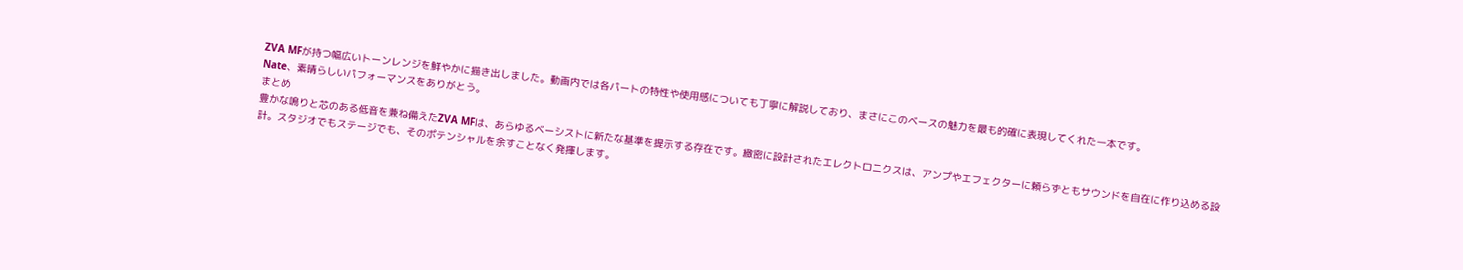ZVA MFが持つ幅広いトーンレンジを鮮やかに描き出しました。動画内では各パートの特性や使用感についても丁寧に解説しており、まさにこのベースの魅力を最も的確に表現してくれた一本です。
Nate、素晴らしいパフォーマンスをありがとう。
まとめ
豊かな鳴りと芯のある低音を兼ね備えたZVA MFは、あらゆるベーシストに新たな基準を提示する存在です。緻密に設計されたエレクトロニクスは、アンプやエフェクターに頼らずともサウンドを自在に作り込める設計。スタジオでもステージでも、そのポテンシャルを余すことなく発揮します。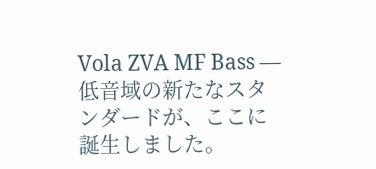Vola ZVA MF Bass — 低音域の新たなスタンダードが、ここに誕生しました。